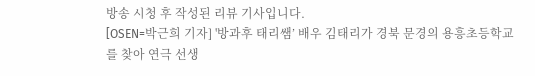방송 시청 후 작성된 리뷰 기사입니다.
[OSEN=박근희 기자] '방과후 태리쌤’ 배우 김태리가 경북 문경의 용흥초등학교를 찾아 연극 선생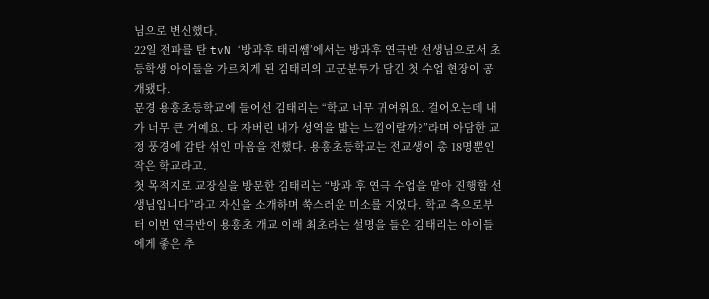님으로 변신했다.
22일 전파를 탄 tvN ‘방과후 태리쌤’에서는 방과후 연극반 선생님으로서 초등학생 아이들을 가르치게 된 김태리의 고군분투가 담긴 첫 수업 현장이 공개됐다.
문경 용흥초등학교에 들어선 김태리는 “학교 너무 귀여워요. 걸어오는데 내가 너무 큰 거예요. 다 자버린 내가 성역을 밟는 느낌이랄까?”라며 아담한 교정 풍경에 감탄 섞인 마음을 전했다. 용흥초등학교는 전교생이 총 18명뿐인 작은 학교라고.
첫 목적지로 교장실을 방문한 김태리는 “방과 후 연극 수업을 맡아 진행할 선생님입니다”라고 자신을 소개하며 쑥스러운 미소를 지었다. 학교 측으로부터 이번 연극반이 용흥초 개교 이래 최초라는 설명을 들은 김태리는 아이들에게 좋은 추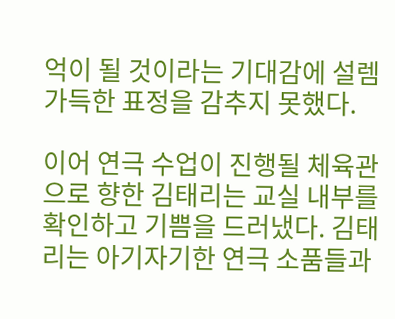억이 될 것이라는 기대감에 설렘 가득한 표정을 감추지 못했다.

이어 연극 수업이 진행될 체육관으로 향한 김태리는 교실 내부를 확인하고 기쁨을 드러냈다. 김태리는 아기자기한 연극 소품들과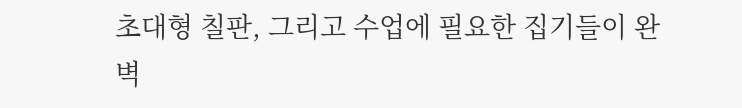초대형 칠판, 그리고 수업에 필요한 집기들이 완벽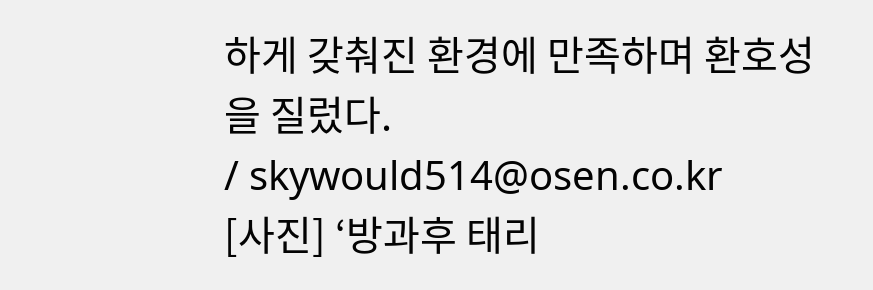하게 갖춰진 환경에 만족하며 환호성을 질렀다.
/ skywould514@osen.co.kr
[사진] ‘방과후 태리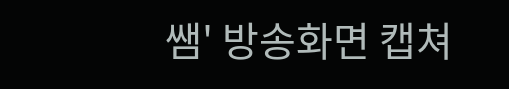쌤' 방송화면 캡쳐